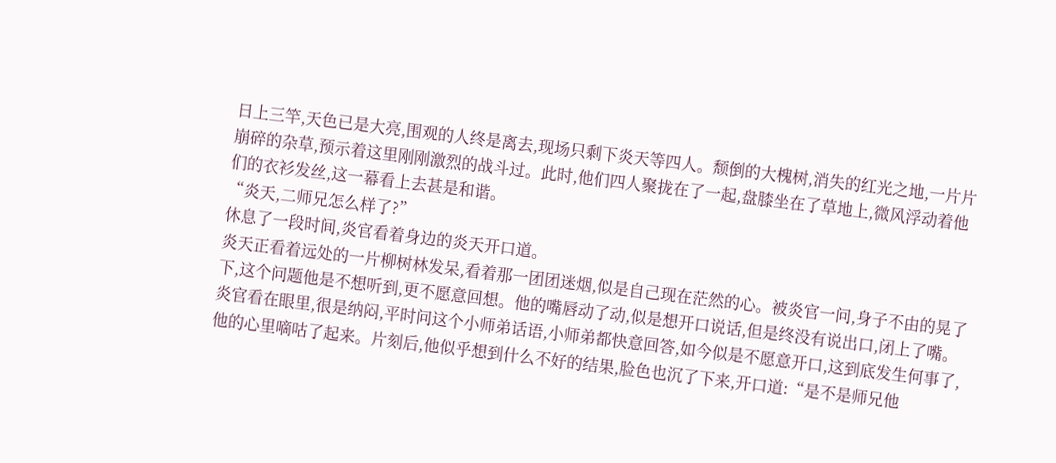日上三竿,天色已是大亮,围观的人终是离去,现场只剩下炎天等四人。颓倒的大槐树,消失的红光之地,一片片崩碎的杂草,预示着这里刚刚激烈的战斗过。此时,他们四人聚拢在了一起,盘膝坐在了草地上,微风浮动着他们的衣衫发丝,这一幕看上去甚是和谐。
“炎天,二师兄怎么样了?”
休息了一段时间,炎官看着身边的炎天开口道。
炎天正看着远处的一片柳树林发呆,看着那一团团迷烟,似是自己现在茫然的心。被炎官一问,身子不由的晃了下,这个问题他是不想听到,更不愿意回想。他的嘴唇动了动,似是想开口说话,但是终没有说出口,闭上了嘴。
炎官看在眼里,很是纳闷,平时问这个小师弟话语,小师弟都快意回答,如今似是不愿意开口,这到底发生何事了,他的心里嘀咕了起来。片刻后,他似乎想到什么不好的结果,脸色也沉了下来,开口道:“是不是师兄他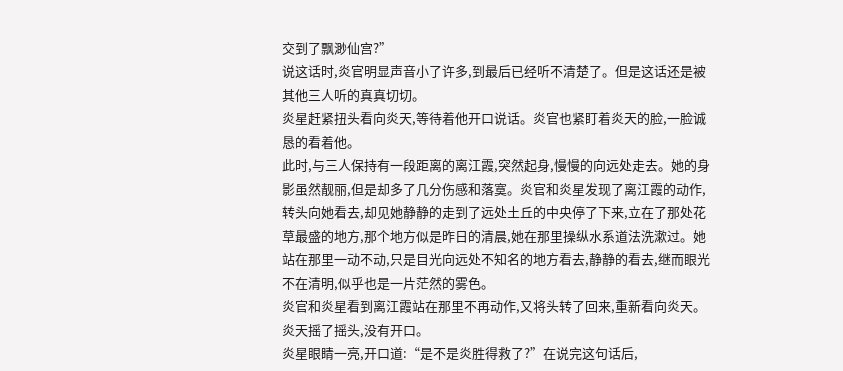交到了飘渺仙宫?”
说这话时,炎官明显声音小了许多,到最后已经听不清楚了。但是这话还是被其他三人听的真真切切。
炎星赶紧扭头看向炎天,等待着他开口说话。炎官也紧盯着炎天的脸,一脸诚恳的看着他。
此时,与三人保持有一段距离的离江霞,突然起身,慢慢的向远处走去。她的身影虽然靓丽,但是却多了几分伤感和落寞。炎官和炎星发现了离江霞的动作,转头向她看去,却见她静静的走到了远处土丘的中央停了下来,立在了那处花草最盛的地方,那个地方似是昨日的清晨,她在那里操纵水系道法洗漱过。她站在那里一动不动,只是目光向远处不知名的地方看去,静静的看去,继而眼光不在清明,似乎也是一片茫然的雾色。
炎官和炎星看到离江霞站在那里不再动作,又将头转了回来,重新看向炎天。
炎天摇了摇头,没有开口。
炎星眼睛一亮,开口道:“是不是炎胜得救了?”在说完这句话后,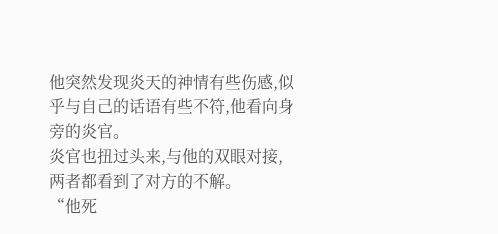他突然发现炎天的神情有些伤感,似乎与自己的话语有些不符,他看向身旁的炎官。
炎官也扭过头来,与他的双眼对接,两者都看到了对方的不解。
“他死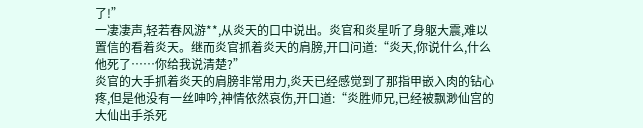了!”
一凄凄声,轻若春风游**,从炎天的口中说出。炎官和炎星听了身躯大震,难以置信的看着炎天。继而炎官抓着炎天的肩膀,开口问道:“炎天,你说什么,什么他死了……你给我说清楚?”
炎官的大手抓着炎天的肩膀非常用力,炎天已经感觉到了那指甲嵌入肉的钻心疼,但是他没有一丝呻吟,神情依然哀伤,开口道:“炎胜师兄,已经被飘渺仙宫的大仙出手杀死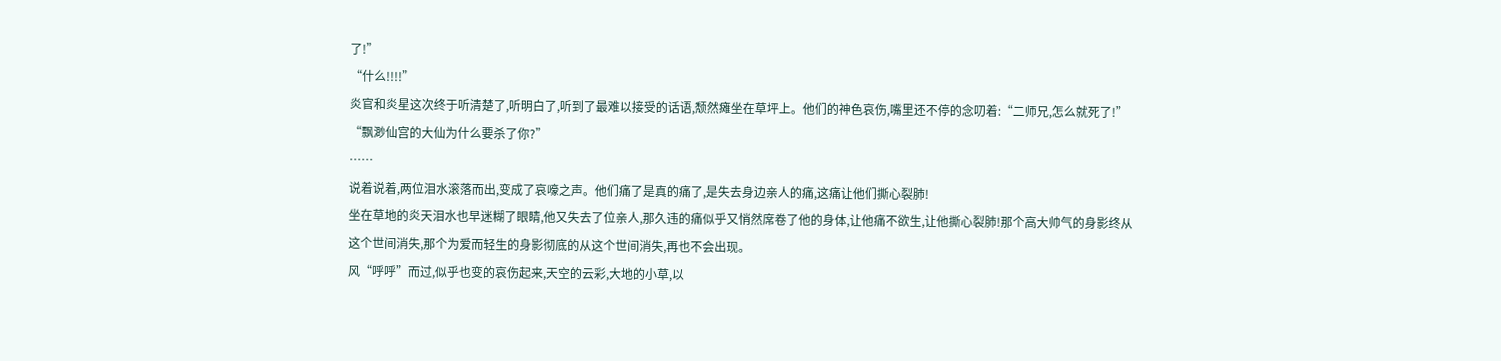了!”
“什么!!!!”
炎官和炎星这次终于听清楚了,听明白了,听到了最难以接受的话语,颓然瘫坐在草坪上。他们的神色哀伤,嘴里还不停的念叨着:“二师兄,怎么就死了!”
“飘渺仙宫的大仙为什么要杀了你?”
……
说着说着,两位泪水滚落而出,变成了哀嚎之声。他们痛了是真的痛了,是失去身边亲人的痛,这痛让他们撕心裂肺!
坐在草地的炎天泪水也早迷糊了眼睛,他又失去了位亲人,那久违的痛似乎又悄然席卷了他的身体,让他痛不欲生,让他撕心裂肺!那个高大帅气的身影终从这个世间消失,那个为爱而轻生的身影彻底的从这个世间消失,再也不会出现。
风“呼呼”而过,似乎也变的哀伤起来,天空的云彩,大地的小草,以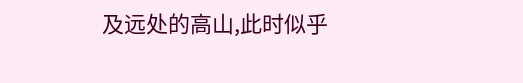及远处的高山,此时似乎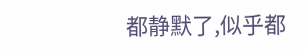都静默了,似乎都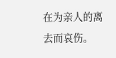在为亲人的离去而哀伤。